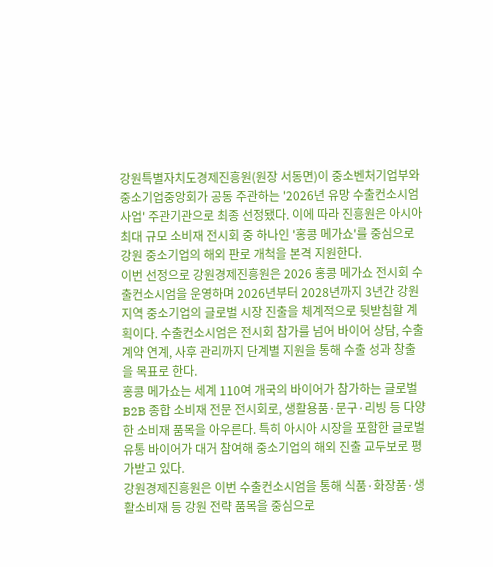강원특별자치도경제진흥원(원장 서동면)이 중소벤처기업부와 중소기업중앙회가 공동 주관하는 '2026년 유망 수출컨소시엄 사업' 주관기관으로 최종 선정됐다. 이에 따라 진흥원은 아시아 최대 규모 소비재 전시회 중 하나인 '홍콩 메가쇼'를 중심으로 강원 중소기업의 해외 판로 개척을 본격 지원한다.
이번 선정으로 강원경제진흥원은 2026 홍콩 메가쇼 전시회 수출컨소시엄을 운영하며 2026년부터 2028년까지 3년간 강원지역 중소기업의 글로벌 시장 진출을 체계적으로 뒷받침할 계획이다. 수출컨소시엄은 전시회 참가를 넘어 바이어 상담, 수출 계약 연계, 사후 관리까지 단계별 지원을 통해 수출 성과 창출을 목표로 한다.
홍콩 메가쇼는 세계 110여 개국의 바이어가 참가하는 글로벌 B2B 종합 소비재 전문 전시회로, 생활용품·문구·리빙 등 다양한 소비재 품목을 아우른다. 특히 아시아 시장을 포함한 글로벌 유통 바이어가 대거 참여해 중소기업의 해외 진출 교두보로 평가받고 있다.
강원경제진흥원은 이번 수출컨소시엄을 통해 식품·화장품·생활소비재 등 강원 전략 품목을 중심으로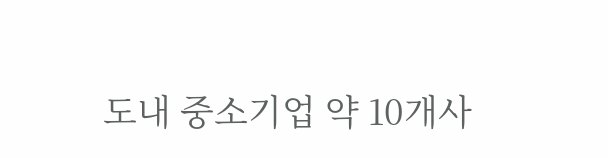도내 중소기업 약 10개사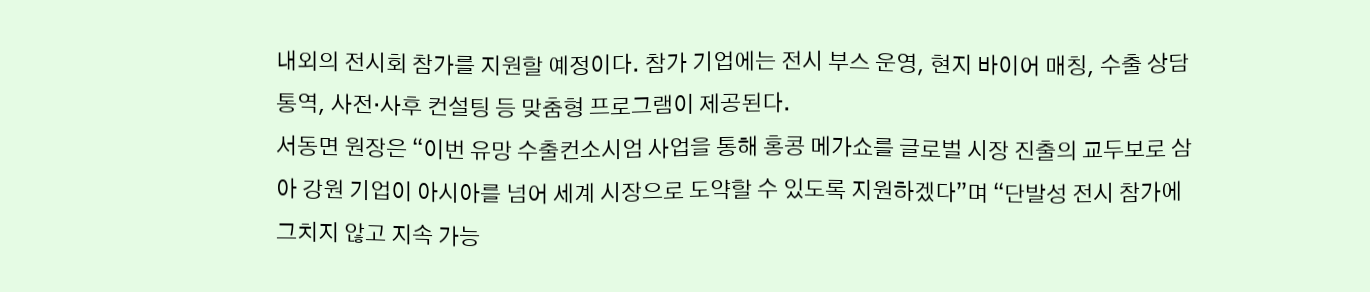내외의 전시회 참가를 지원할 예정이다. 참가 기업에는 전시 부스 운영, 현지 바이어 매칭, 수출 상담 통역, 사전·사후 컨설팅 등 맞춤형 프로그램이 제공된다.
서동면 원장은 “이번 유망 수출컨소시엄 사업을 통해 홍콩 메가쇼를 글로벌 시장 진출의 교두보로 삼아 강원 기업이 아시아를 넘어 세계 시장으로 도약할 수 있도록 지원하겠다”며 “단발성 전시 참가에 그치지 않고 지속 가능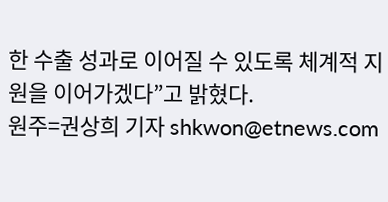한 수출 성과로 이어질 수 있도록 체계적 지원을 이어가겠다”고 밝혔다.
원주=권상희 기자 shkwon@etnews.com